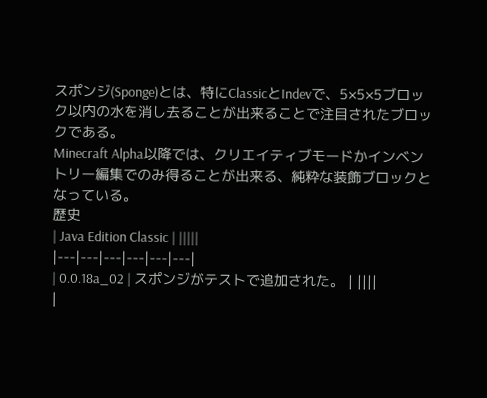スポンジ(Sponge)とは、特にClassicとIndevで、5×5×5ブロック以内の水を消し去ることが出来ることで注目されたブロックである。
Minecraft Alpha以降では、クリエイティブモードかインベントリー編集でのみ得ることが出来る、純粋な装飾ブロックとなっている。
歴史
| Java Edition Classic | |||||
|---|---|---|---|---|---|
| 0.0.18a_02 | スポンジがテストで追加された。 | ||||
|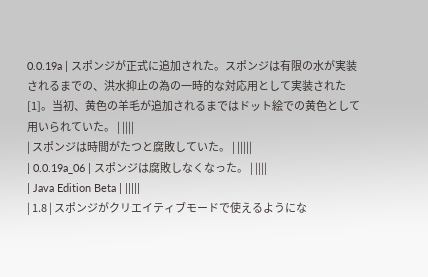0.0.19a | スポンジが正式に追加された。スポンジは有限の水が実装されるまでの、洪水抑止の為の一時的な対応用として実装された[1]。当初、黄色の羊毛が追加されるまではドット絵での黄色として用いられていた。 | ||||
| スポンジは時間がたつと腐敗していた。 | |||||
| 0.0.19a_06 | スポンジは腐敗しなくなった。 | ||||
| Java Edition Beta | |||||
| 1.8 | スポンジがクリエイティブモードで使えるようにな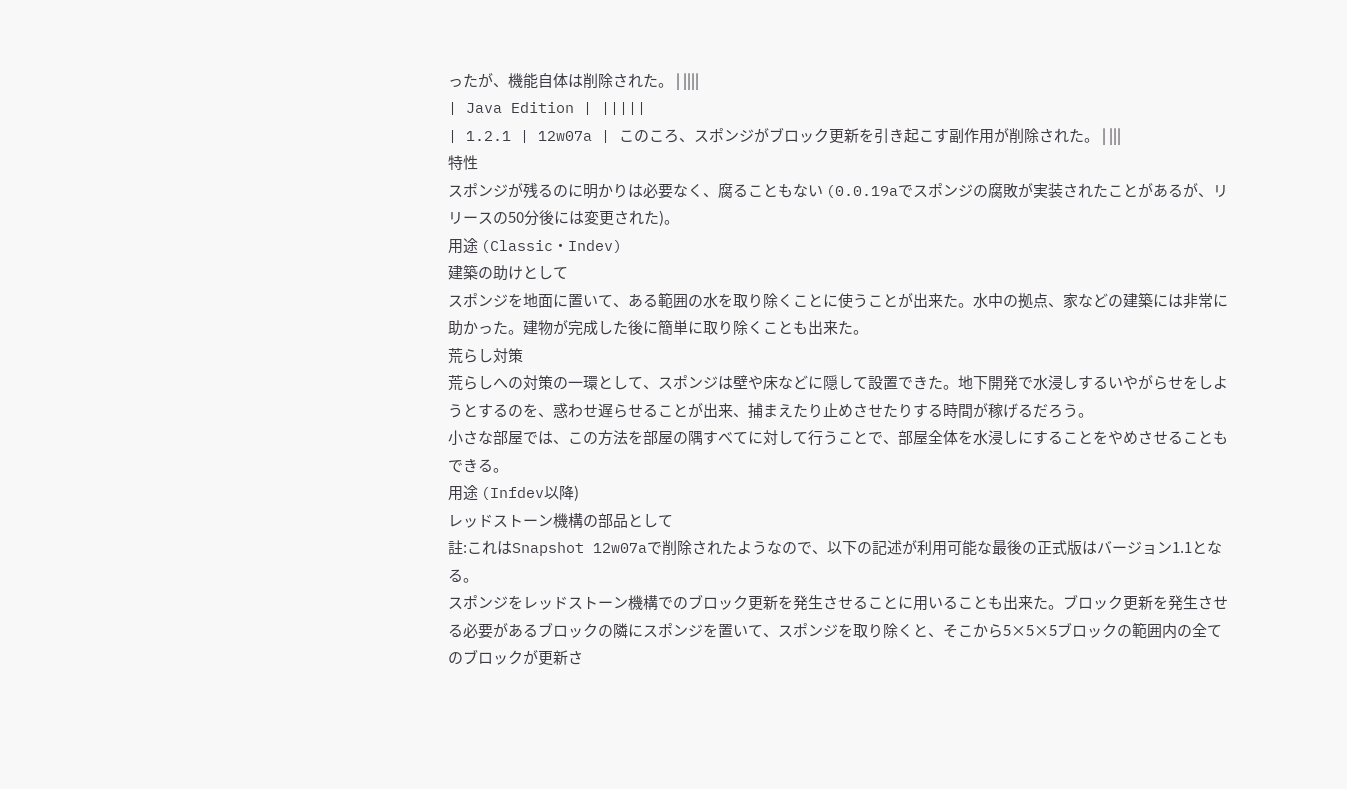ったが、機能自体は削除された。 | ||||
| Java Edition | |||||
| 1.2.1 | 12w07a | このころ、スポンジがブロック更新を引き起こす副作用が削除された。 | |||
特性
スポンジが残るのに明かりは必要なく、腐ることもない (0.0.19aでスポンジの腐敗が実装されたことがあるが、リリースの50分後には変更された)。
用途 (Classic・Indev)
建築の助けとして
スポンジを地面に置いて、ある範囲の水を取り除くことに使うことが出来た。水中の拠点、家などの建築には非常に助かった。建物が完成した後に簡単に取り除くことも出来た。
荒らし対策
荒らしへの対策の一環として、スポンジは壁や床などに隠して設置できた。地下開発で水浸しするいやがらせをしようとするのを、惑わせ遅らせることが出来、捕まえたり止めさせたりする時間が稼げるだろう。
小さな部屋では、この方法を部屋の隅すべてに対して行うことで、部屋全体を水浸しにすることをやめさせることもできる。
用途 (Infdev以降)
レッドストーン機構の部品として
註:これはSnapshot 12w07aで削除されたようなので、以下の記述が利用可能な最後の正式版はバージョン1.1となる。
スポンジをレッドストーン機構でのブロック更新を発生させることに用いることも出来た。ブロック更新を発生させる必要があるブロックの隣にスポンジを置いて、スポンジを取り除くと、そこから5×5×5ブロックの範囲内の全てのブロックが更新さ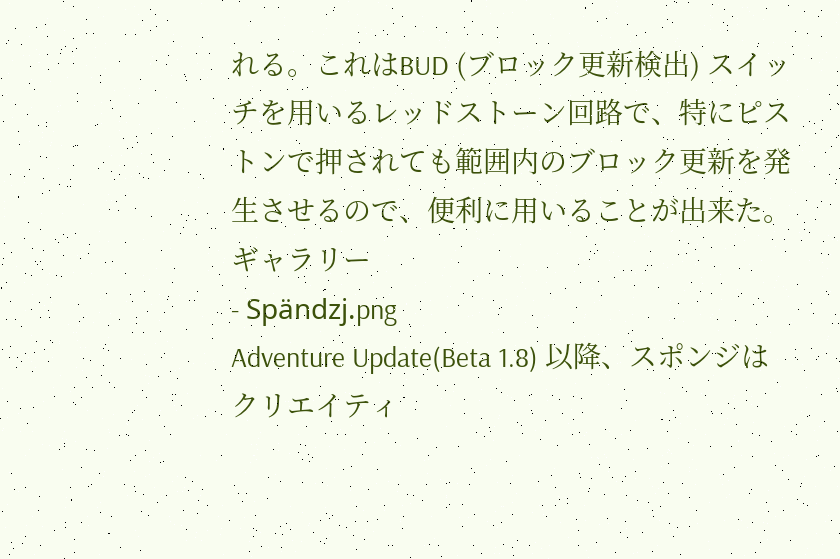れる。これはBUD (ブロック更新検出) スイッチを用いるレッドストーン回路で、特にピストンで押されても範囲内のブロック更新を発生させるので、便利に用いることが出来た。
ギャラリー
- Spändzj.png
Adventure Update(Beta 1.8) 以降、スポンジはクリエイティ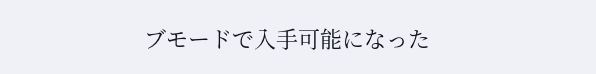ブモードで入手可能になった